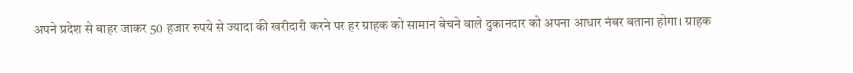अपने प्रदेश से बाहर जाकर 50 हजार रुपये से ज्यादा की खरीदारी करने पर हर ग्राहक को सामान बेचने वाले दुकानदार को अपना आधार नंबर बताना होगा। ग्राहक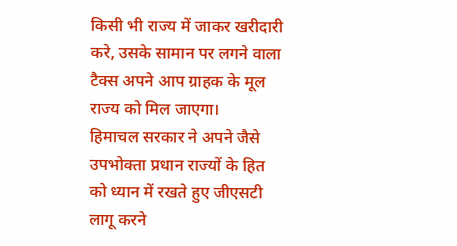किसी भी राज्य में जाकर खरीदारी करे, उसके सामान पर लगने वाला टैक्स अपने आप ग्राहक के मूल राज्य को मिल जाएगा।
हिमाचल सरकार ने अपने जैसे उपभोक्ता प्रधान राज्यों के हित को ध्यान में रखते हुए जीएसटी लागू करने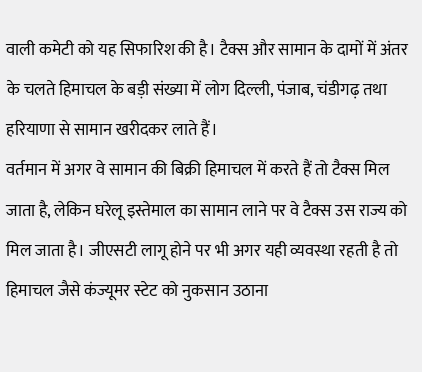वाली कमेटी को यह सिफारिश की है। टैक्स और सामान के दामों में अंतर के चलते हिमाचल के बड़ी संख्या में लोग दिल्ली, पंजाब, चंडीगढ़ तथा हरियाणा से सामान खरीदकर लाते हैं।
वर्तमान में अगर वे सामान की बिक्री हिमाचल में करते हैं तो टैक्स मिल जाता है, लेकिन घरेलू इस्तेमाल का सामान लाने पर वे टैक्स उस राज्य को मिल जाता है। जीएसटी लागू होने पर भी अगर यही व्यवस्था रहती है तो हिमाचल जैसे कंज्यूमर स्टेट को नुकसान उठाना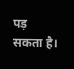पड़ सकता है।